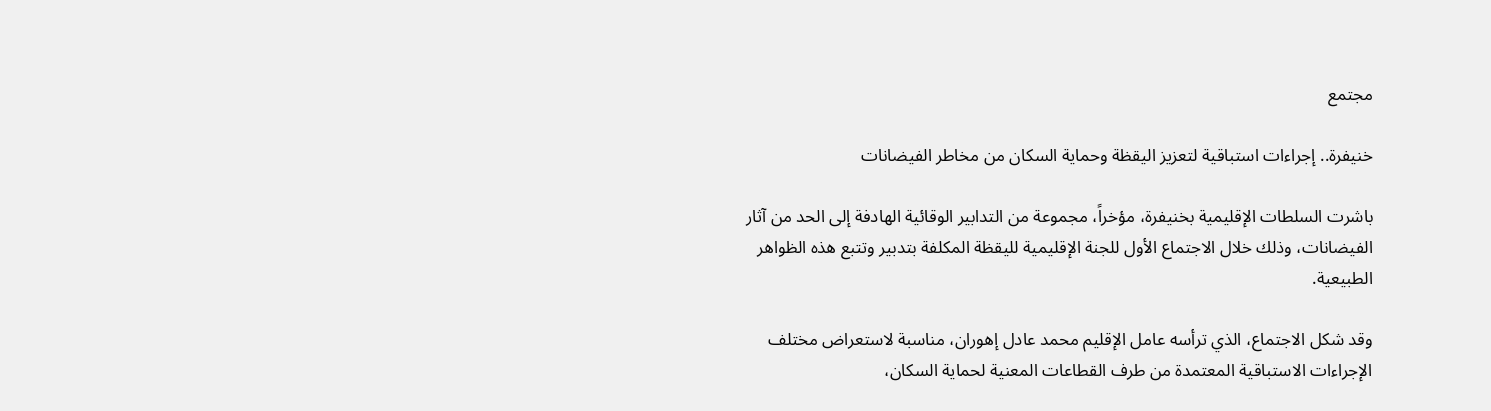مجتمع

خنيفرة.. إجراءات استباقية لتعزيز اليقظة وحماية السكان من مخاطر الفيضانات

باشرت السلطات الإقليمية بخنيفرة، مؤخراً، مجموعة من التدابير الوقائية الهادفة إلى الحد من آثار الفيضانات، وذلك خلال الاجتماع الأول للجنة الإقليمية لليقظة المكلفة بتدبير وتتبع هذه الظواهر الطبيعية.

وقد شكل الاجتماع، الذي ترأسه عامل الإقليم محمد عادل إهوران، مناسبة لاستعراض مختلف الإجراءات الاستباقية المعتمدة من طرف القطاعات المعنية لحماية السكان،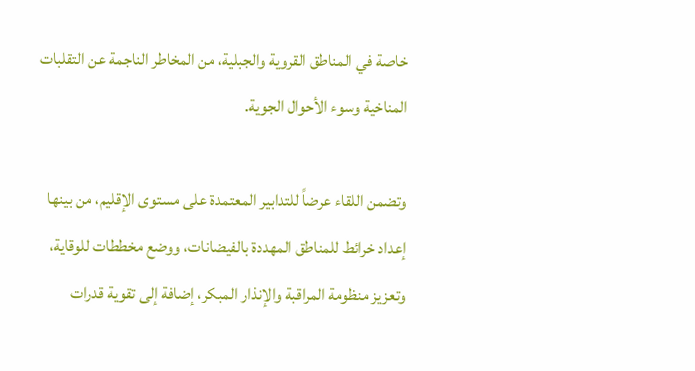خاصة في المناطق القروية والجبلية، من المخاطر الناجمة عن التقلبات المناخية وسوء الأحوال الجوية.

وتضمن اللقاء عرضاً للتدابير المعتمدة على مستوى الإقليم، من بينها إعداد خرائط للمناطق المهددة بالفيضانات، ووضع مخططات للوقاية، وتعزيز منظومة المراقبة والإنذار المبكر، إضافة إلى تقوية قدرات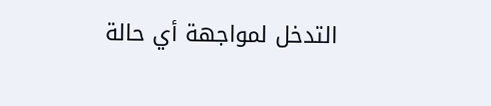التدخل لمواجهة أي حالة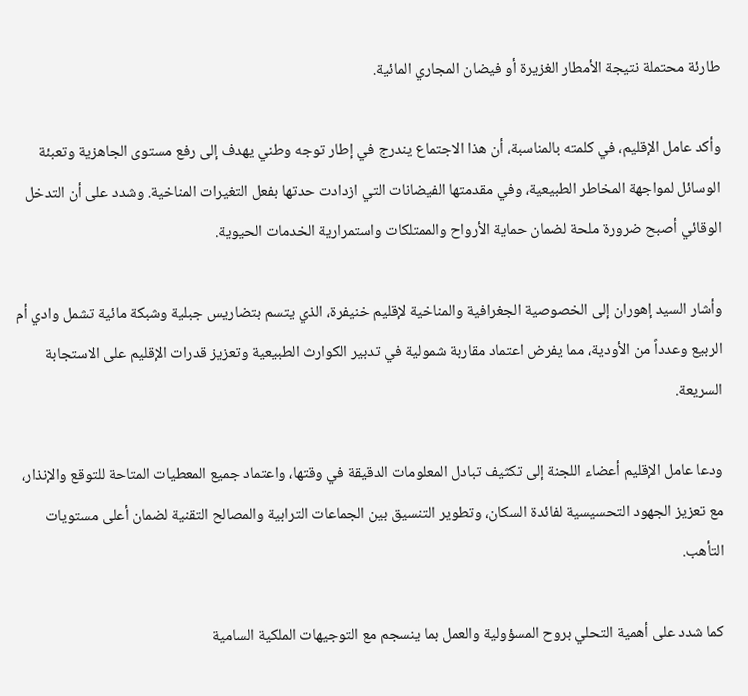طارئة محتملة نتيجة الأمطار الغزيرة أو فيضان المجاري المائية.

وأكد عامل الإقليم، في كلمته بالمناسبة، أن هذا الاجتماع يندرج في إطار توجه وطني يهدف إلى رفع مستوى الجاهزية وتعبئة الوسائل لمواجهة المخاطر الطبيعية، وفي مقدمتها الفيضانات التي ازدادت حدتها بفعل التغيرات المناخية. وشدد على أن التدخل الوقائي أصبح ضرورة ملحة لضمان حماية الأرواح والممتلكات واستمرارية الخدمات الحيوية.

وأشار السيد إهوران إلى الخصوصية الجغرافية والمناخية لإقليم خنيفرة، الذي يتسم بتضاريس جبلية وشبكة مائية تشمل وادي أم الربيع وعدداً من الأودية، مما يفرض اعتماد مقاربة شمولية في تدبير الكوارث الطبيعية وتعزيز قدرات الإقليم على الاستجابة السريعة.

ودعا عامل الإقليم أعضاء اللجنة إلى تكثيف تبادل المعلومات الدقيقة في وقتها، واعتماد جميع المعطيات المتاحة للتوقع والإنذار، مع تعزيز الجهود التحسيسية لفائدة السكان، وتطوير التنسيق بين الجماعات الترابية والمصالح التقنية لضمان أعلى مستويات التأهب.

كما شدد على أهمية التحلي بروح المسؤولية والعمل بما ينسجم مع التوجيهات الملكية السامية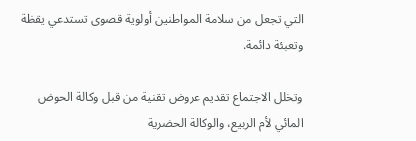التي تجعل من سلامة المواطنين أولوية قصوى تستدعي يقظة وتعبئة دائمة.

وتخلل الاجتماع تقديم عروض تقنية من قبل وكالة الحوض المائي لأم الربيع، والوكالة الحضرية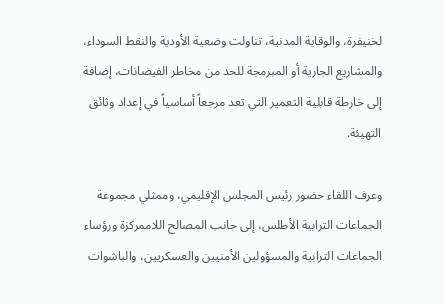لخنيفرة، والوقاية المدنية، تناولت وضعية الأودية والنقط السوداء، والمشاريع الجارية أو المبرمجة للحد من مخاطر الفيضانات، إضافة إلى خارطة قابلية التعمير التي تعد مرجعاً أساسياً في إعداد وثائق التهيئة.

وعرف اللقاء حضور رئيس المجلس الإقليمي، وممثلي مجموعة الجماعات الترابية الأطلس، إلى جانب المصالح اللاممركزة ورؤساء الجماعات الترابية والمسؤولين الأمنيين والعسكريين، والباشوات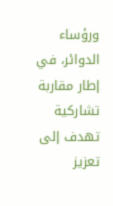ورؤساء الدوائر، في إطار مقاربة تشاركية تهدف إلى تعزيز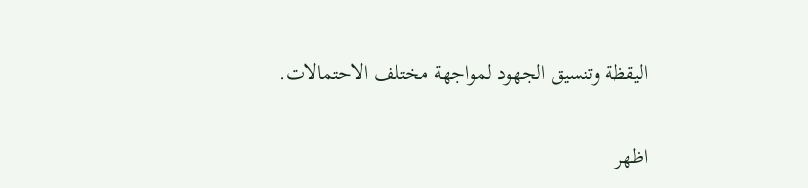اليقظة وتنسيق الجهود لمواجهة مختلف الاحتمالات.

اظهر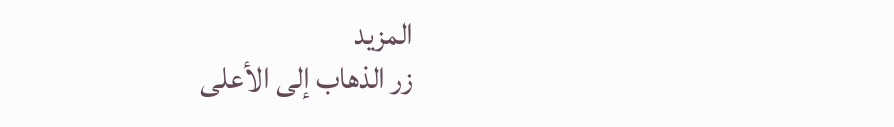المزيد
زر الذهاب إلى الأعلى